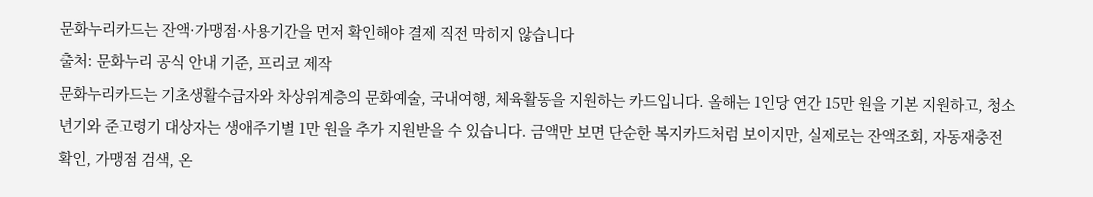문화누리카드는 잔액·가맹점·사용기간을 먼저 확인해야 결제 직전 막히지 않습니다
출처: 문화누리 공식 안내 기준, 프리코 제작
문화누리카드는 기초생활수급자와 차상위계층의 문화예술, 국내여행, 체육활동을 지원하는 카드입니다. 올해는 1인당 연간 15만 원을 기본 지원하고, 청소년기와 준고령기 대상자는 생애주기별 1만 원을 추가 지원받을 수 있습니다. 금액만 보면 단순한 복지카드처럼 보이지만, 실제로는 잔액조회, 자동재충전 확인, 가맹점 검색, 온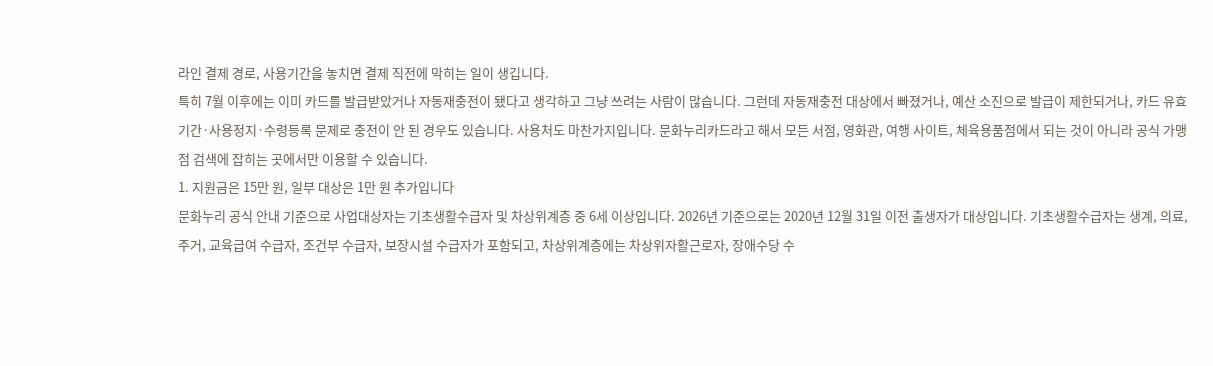라인 결제 경로, 사용기간을 놓치면 결제 직전에 막히는 일이 생깁니다.
특히 7월 이후에는 이미 카드를 발급받았거나 자동재충전이 됐다고 생각하고 그냥 쓰려는 사람이 많습니다. 그런데 자동재충전 대상에서 빠졌거나, 예산 소진으로 발급이 제한되거나, 카드 유효기간·사용정지·수령등록 문제로 충전이 안 된 경우도 있습니다. 사용처도 마찬가지입니다. 문화누리카드라고 해서 모든 서점, 영화관, 여행 사이트, 체육용품점에서 되는 것이 아니라 공식 가맹점 검색에 잡히는 곳에서만 이용할 수 있습니다.
1. 지원금은 15만 원, 일부 대상은 1만 원 추가입니다
문화누리 공식 안내 기준으로 사업대상자는 기초생활수급자 및 차상위계층 중 6세 이상입니다. 2026년 기준으로는 2020년 12월 31일 이전 출생자가 대상입니다. 기초생활수급자는 생계, 의료, 주거, 교육급여 수급자, 조건부 수급자, 보장시설 수급자가 포함되고, 차상위계층에는 차상위자활근로자, 장애수당 수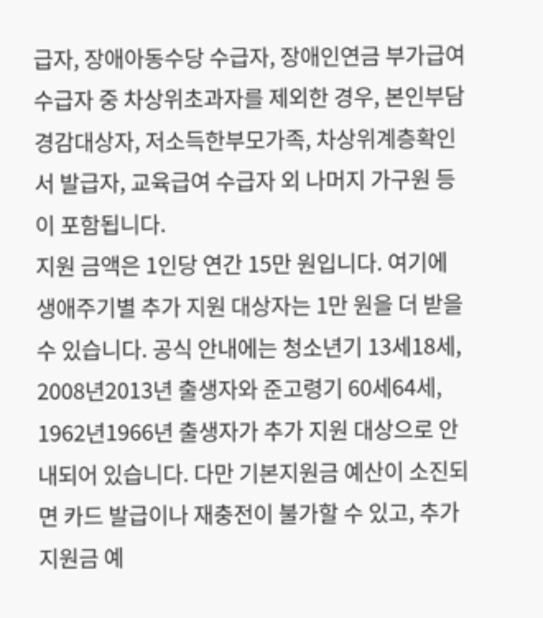급자, 장애아동수당 수급자, 장애인연금 부가급여 수급자 중 차상위초과자를 제외한 경우, 본인부담경감대상자, 저소득한부모가족, 차상위계층확인서 발급자, 교육급여 수급자 외 나머지 가구원 등이 포함됩니다.
지원 금액은 1인당 연간 15만 원입니다. 여기에 생애주기별 추가 지원 대상자는 1만 원을 더 받을 수 있습니다. 공식 안내에는 청소년기 13세18세, 2008년2013년 출생자와 준고령기 60세64세, 1962년1966년 출생자가 추가 지원 대상으로 안내되어 있습니다. 다만 기본지원금 예산이 소진되면 카드 발급이나 재충전이 불가할 수 있고, 추가지원금 예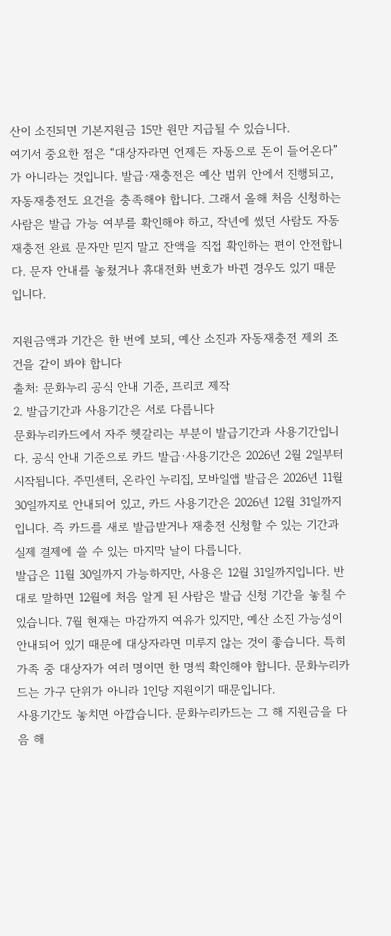산이 소진되면 기본지원금 15만 원만 지급될 수 있습니다.
여기서 중요한 점은 “대상자라면 언제든 자동으로 돈이 들어온다”가 아니라는 것입니다. 발급·재충전은 예산 범위 안에서 진행되고, 자동재충전도 요건을 충족해야 합니다. 그래서 올해 처음 신청하는 사람은 발급 가능 여부를 확인해야 하고, 작년에 썼던 사람도 자동재충전 완료 문자만 믿지 말고 잔액을 직접 확인하는 편이 안전합니다. 문자 안내를 놓쳤거나 휴대전화 번호가 바뀐 경우도 있기 때문입니다.

지원금액과 기간은 한 번에 보되, 예산 소진과 자동재충전 제외 조건을 같이 봐야 합니다
출처: 문화누리 공식 안내 기준, 프리코 제작
2. 발급기간과 사용기간은 서로 다릅니다
문화누리카드에서 자주 헷갈리는 부분이 발급기간과 사용기간입니다. 공식 안내 기준으로 카드 발급·사용기간은 2026년 2월 2일부터 시작됩니다. 주민센터, 온라인 누리집, 모바일앱 발급은 2026년 11월 30일까지로 안내되어 있고, 카드 사용기간은 2026년 12월 31일까지입니다. 즉 카드를 새로 발급받거나 재충전 신청할 수 있는 기간과 실제 결제에 쓸 수 있는 마지막 날이 다릅니다.
발급은 11월 30일까지 가능하지만, 사용은 12월 31일까지입니다. 반대로 말하면 12월에 처음 알게 된 사람은 발급 신청 기간을 놓칠 수 있습니다. 7월 현재는 마감까지 여유가 있지만, 예산 소진 가능성이 안내되어 있기 때문에 대상자라면 미루지 않는 것이 좋습니다. 특히 가족 중 대상자가 여러 명이면 한 명씩 확인해야 합니다. 문화누리카드는 가구 단위가 아니라 1인당 지원이기 때문입니다.
사용기간도 놓치면 아깝습니다. 문화누리카드는 그 해 지원금을 다음 해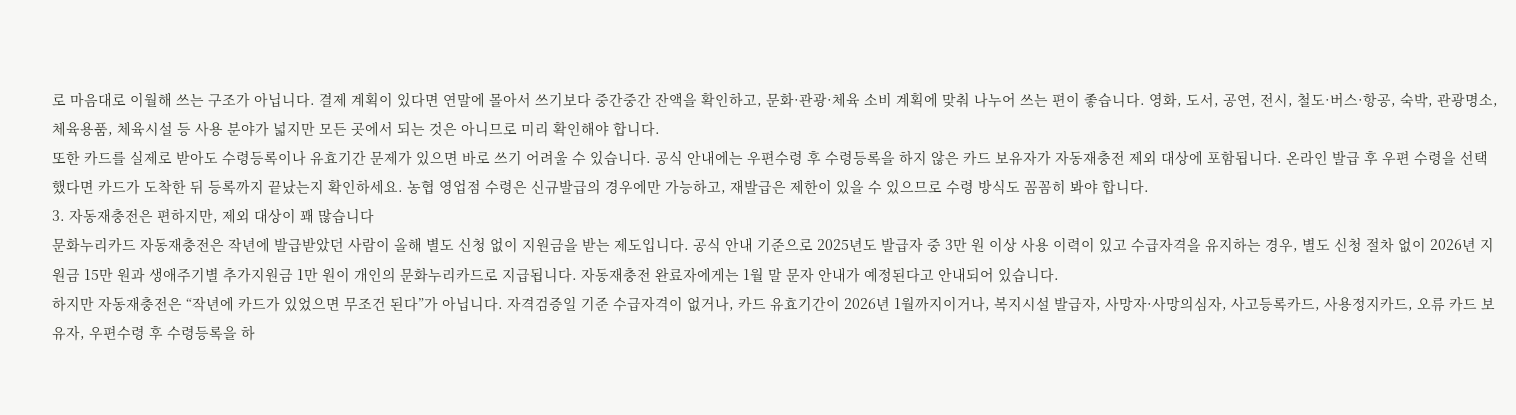로 마음대로 이월해 쓰는 구조가 아닙니다. 결제 계획이 있다면 연말에 몰아서 쓰기보다 중간중간 잔액을 확인하고, 문화·관광·체육 소비 계획에 맞춰 나누어 쓰는 편이 좋습니다. 영화, 도서, 공연, 전시, 철도·버스·항공, 숙박, 관광명소, 체육용품, 체육시설 등 사용 분야가 넓지만 모든 곳에서 되는 것은 아니므로 미리 확인해야 합니다.
또한 카드를 실제로 받아도 수령등록이나 유효기간 문제가 있으면 바로 쓰기 어려울 수 있습니다. 공식 안내에는 우편수령 후 수령등록을 하지 않은 카드 보유자가 자동재충전 제외 대상에 포함됩니다. 온라인 발급 후 우편 수령을 선택했다면 카드가 도착한 뒤 등록까지 끝났는지 확인하세요. 농협 영업점 수령은 신규발급의 경우에만 가능하고, 재발급은 제한이 있을 수 있으므로 수령 방식도 꼼꼼히 봐야 합니다.
3. 자동재충전은 편하지만, 제외 대상이 꽤 많습니다
문화누리카드 자동재충전은 작년에 발급받았던 사람이 올해 별도 신청 없이 지원금을 받는 제도입니다. 공식 안내 기준으로 2025년도 발급자 중 3만 원 이상 사용 이력이 있고 수급자격을 유지하는 경우, 별도 신청 절차 없이 2026년 지원금 15만 원과 생애주기별 추가지원금 1만 원이 개인의 문화누리카드로 지급됩니다. 자동재충전 완료자에게는 1월 말 문자 안내가 예정된다고 안내되어 있습니다.
하지만 자동재충전은 “작년에 카드가 있었으면 무조건 된다”가 아닙니다. 자격검증일 기준 수급자격이 없거나, 카드 유효기간이 2026년 1월까지이거나, 복지시설 발급자, 사망자·사망의심자, 사고등록카드, 사용정지카드, 오류 카드 보유자, 우편수령 후 수령등록을 하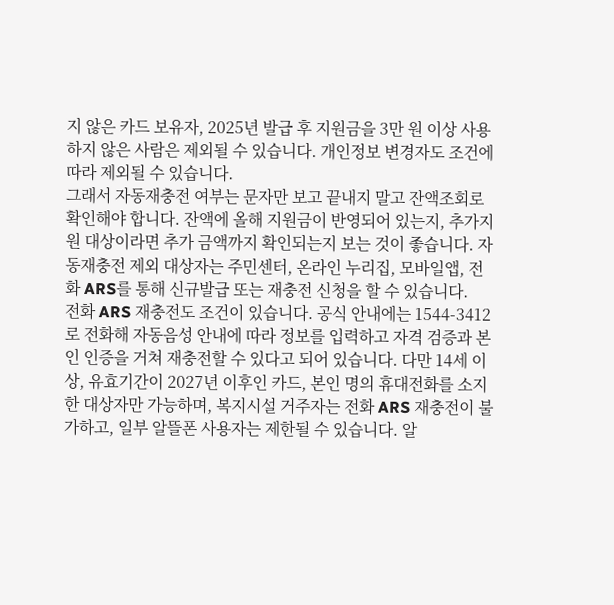지 않은 카드 보유자, 2025년 발급 후 지원금을 3만 원 이상 사용하지 않은 사람은 제외될 수 있습니다. 개인정보 변경자도 조건에 따라 제외될 수 있습니다.
그래서 자동재충전 여부는 문자만 보고 끝내지 말고 잔액조회로 확인해야 합니다. 잔액에 올해 지원금이 반영되어 있는지, 추가지원 대상이라면 추가 금액까지 확인되는지 보는 것이 좋습니다. 자동재충전 제외 대상자는 주민센터, 온라인 누리집, 모바일앱, 전화 ARS를 통해 신규발급 또는 재충전 신청을 할 수 있습니다.
전화 ARS 재충전도 조건이 있습니다. 공식 안내에는 1544-3412로 전화해 자동음성 안내에 따라 정보를 입력하고 자격 검증과 본인 인증을 거쳐 재충전할 수 있다고 되어 있습니다. 다만 14세 이상, 유효기간이 2027년 이후인 카드, 본인 명의 휴대전화를 소지한 대상자만 가능하며, 복지시설 거주자는 전화 ARS 재충전이 불가하고, 일부 알뜰폰 사용자는 제한될 수 있습니다. 알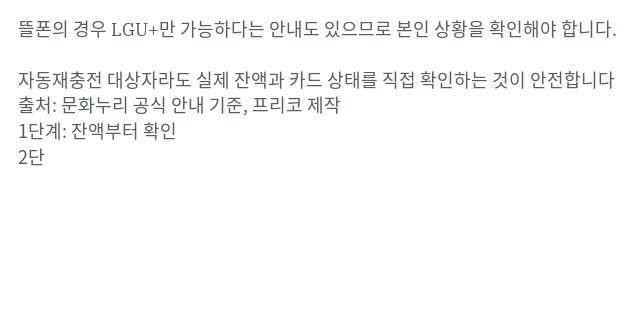뜰폰의 경우 LGU+만 가능하다는 안내도 있으므로 본인 상황을 확인해야 합니다.

자동재충전 대상자라도 실제 잔액과 카드 상태를 직접 확인하는 것이 안전합니다
출처: 문화누리 공식 안내 기준, 프리코 제작
1단계: 잔액부터 확인
2단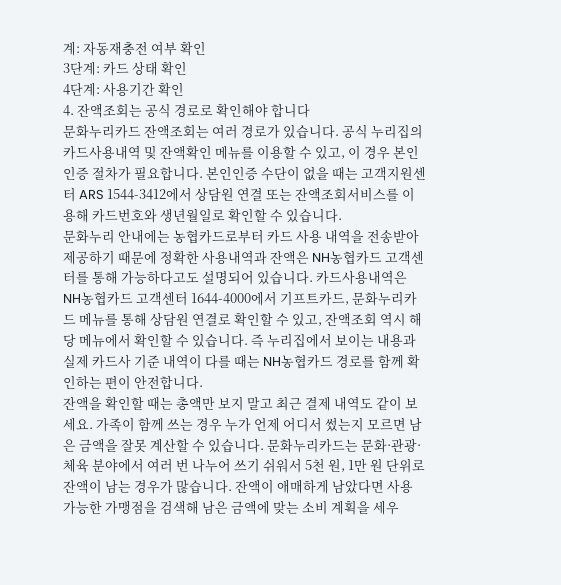계: 자동재충전 여부 확인
3단계: 카드 상태 확인
4단계: 사용기간 확인
4. 잔액조회는 공식 경로로 확인해야 합니다
문화누리카드 잔액조회는 여러 경로가 있습니다. 공식 누리집의 카드사용내역 및 잔액확인 메뉴를 이용할 수 있고, 이 경우 본인인증 절차가 필요합니다. 본인인증 수단이 없을 때는 고객지원센터 ARS 1544-3412에서 상담원 연결 또는 잔액조회서비스를 이용해 카드번호와 생년월일로 확인할 수 있습니다.
문화누리 안내에는 농협카드로부터 카드 사용 내역을 전송받아 제공하기 때문에 정확한 사용내역과 잔액은 NH농협카드 고객센터를 통해 가능하다고도 설명되어 있습니다. 카드사용내역은 NH농협카드 고객센터 1644-4000에서 기프트카드, 문화누리카드 메뉴를 통해 상담원 연결로 확인할 수 있고, 잔액조회 역시 해당 메뉴에서 확인할 수 있습니다. 즉 누리집에서 보이는 내용과 실제 카드사 기준 내역이 다를 때는 NH농협카드 경로를 함께 확인하는 편이 안전합니다.
잔액을 확인할 때는 총액만 보지 말고 최근 결제 내역도 같이 보세요. 가족이 함께 쓰는 경우 누가 언제 어디서 썼는지 모르면 남은 금액을 잘못 계산할 수 있습니다. 문화누리카드는 문화·관광·체육 분야에서 여러 번 나누어 쓰기 쉬워서 5천 원, 1만 원 단위로 잔액이 남는 경우가 많습니다. 잔액이 애매하게 남았다면 사용 가능한 가맹점을 검색해 남은 금액에 맞는 소비 계획을 세우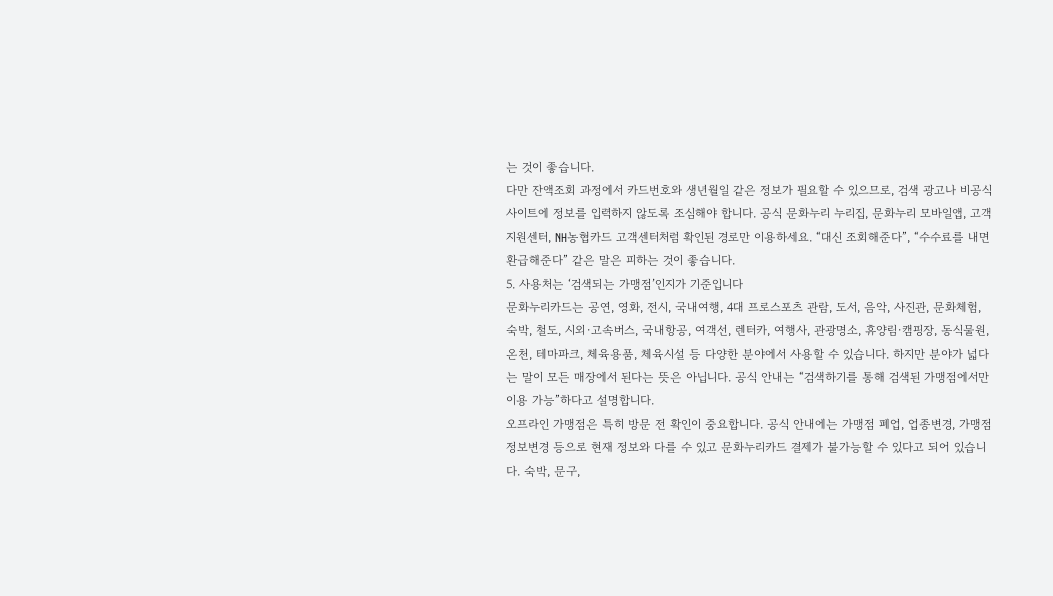는 것이 좋습니다.
다만 잔액조회 과정에서 카드번호와 생년월일 같은 정보가 필요할 수 있으므로, 검색 광고나 비공식 사이트에 정보를 입력하지 않도록 조심해야 합니다. 공식 문화누리 누리집, 문화누리 모바일앱, 고객지원센터, NH농협카드 고객센터처럼 확인된 경로만 이용하세요. “대신 조회해준다”, “수수료를 내면 환급해준다” 같은 말은 피하는 것이 좋습니다.
5. 사용처는 ‘검색되는 가맹점’인지가 기준입니다
문화누리카드는 공연, 영화, 전시, 국내여행, 4대 프로스포츠 관람, 도서, 음악, 사진관, 문화체험, 숙박, 철도, 시외·고속버스, 국내항공, 여객선, 렌터카, 여행사, 관광명소, 휴양림·캠핑장, 동식물원, 온천, 테마파크, 체육용품, 체육시설 등 다양한 분야에서 사용할 수 있습니다. 하지만 분야가 넓다는 말이 모든 매장에서 된다는 뜻은 아닙니다. 공식 안내는 “검색하기를 통해 검색된 가맹점에서만 이용 가능”하다고 설명합니다.
오프라인 가맹점은 특히 방문 전 확인이 중요합니다. 공식 안내에는 가맹점 폐업, 업종변경, 가맹점 정보변경 등으로 현재 정보와 다를 수 있고 문화누리카드 결제가 불가능할 수 있다고 되어 있습니다. 숙박, 문구,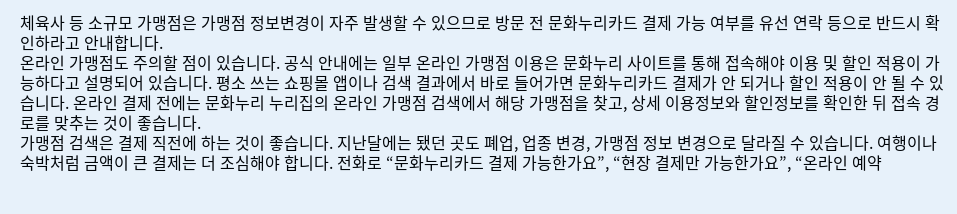체육사 등 소규모 가맹점은 가맹점 정보변경이 자주 발생할 수 있으므로 방문 전 문화누리카드 결제 가능 여부를 유선 연락 등으로 반드시 확인하라고 안내합니다.
온라인 가맹점도 주의할 점이 있습니다. 공식 안내에는 일부 온라인 가맹점 이용은 문화누리 사이트를 통해 접속해야 이용 및 할인 적용이 가능하다고 설명되어 있습니다. 평소 쓰는 쇼핑몰 앱이나 검색 결과에서 바로 들어가면 문화누리카드 결제가 안 되거나 할인 적용이 안 될 수 있습니다. 온라인 결제 전에는 문화누리 누리집의 온라인 가맹점 검색에서 해당 가맹점을 찾고, 상세 이용정보와 할인정보를 확인한 뒤 접속 경로를 맞추는 것이 좋습니다.
가맹점 검색은 결제 직전에 하는 것이 좋습니다. 지난달에는 됐던 곳도 폐업, 업종 변경, 가맹점 정보 변경으로 달라질 수 있습니다. 여행이나 숙박처럼 금액이 큰 결제는 더 조심해야 합니다. 전화로 “문화누리카드 결제 가능한가요”, “현장 결제만 가능한가요”, “온라인 예약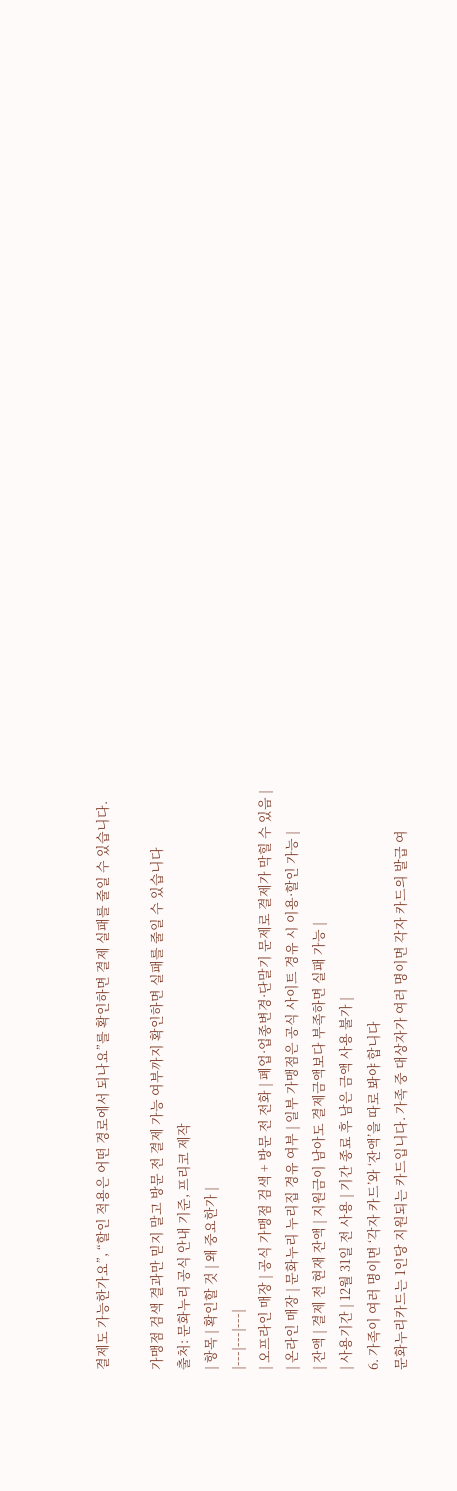결제도 가능한가요”, “할인 적용은 어떤 경로에서 되나요”를 확인하면 결제 실패를 줄일 수 있습니다.

가맹점 검색 결과만 믿지 말고 방문 전 결제 가능 여부까지 확인하면 실패를 줄일 수 있습니다
출처: 문화누리 공식 안내 기준, 프리코 제작
| 항목 | 확인할 것 | 왜 중요한가 |
|---|---|---|
| 오프라인 매장 | 공식 가맹점 검색 + 방문 전 전화 | 폐업·업종변경·단말기 문제로 결제가 막힐 수 있음 |
| 온라인 매장 | 문화누리 누리집 경유 여부 | 일부 가맹점은 공식 사이트 경유 시 이용·할인 가능 |
| 잔액 | 결제 전 현재 잔액 | 지원금이 남아도 결제금액보다 부족하면 실패 가능 |
| 사용기간 | 12월 31일 전 사용 | 기간 종료 후 남은 금액 사용 불가 |
6. 가족이 여러 명이면 ‘각자 카드’와 ‘잔액’을 따로 봐야 합니다
문화누리카드는 1인당 지원되는 카드입니다. 가족 중 대상자가 여러 명이면 각자 카드의 발급 여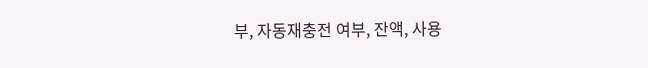부, 자동재충전 여부, 잔액, 사용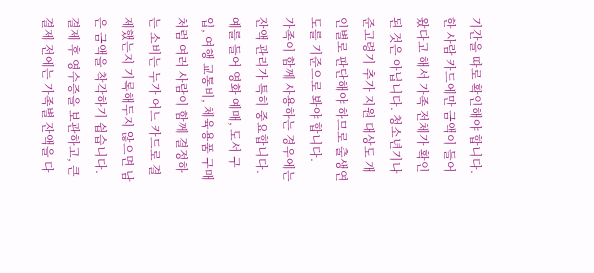기간을 따로 확인해야 합니다. 한 사람 카드에만 금액이 들어왔다고 해서 가족 전체가 확인된 것은 아닙니다. 청소년기나 준고령기 추가 지원 대상도 개인별로 판단해야 하므로 출생연도를 기준으로 봐야 합니다.
가족이 함께 사용하는 경우에는 잔액 관리가 특히 중요합니다. 예를 들어 영화 예매, 도서 구입, 여행 교통비, 체육용품 구매처럼 여러 사람이 함께 결정하는 소비는 누가 어느 카드로 결제했는지 기록해두지 않으면 남은 금액을 착각하기 쉽습니다. 결제 후 영수증을 보관하고, 큰 결제 전에는 가족별 잔액을 다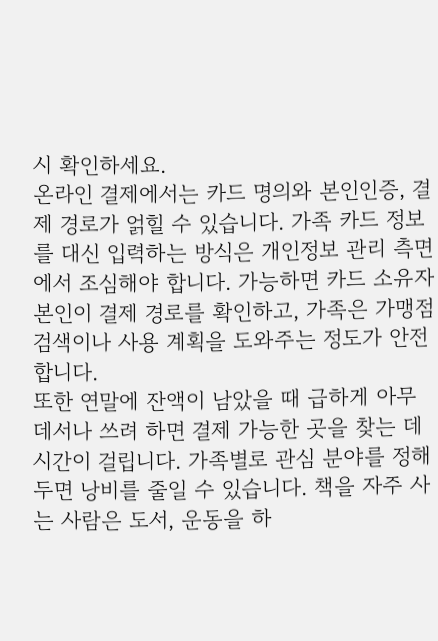시 확인하세요.
온라인 결제에서는 카드 명의와 본인인증, 결제 경로가 얽힐 수 있습니다. 가족 카드 정보를 대신 입력하는 방식은 개인정보 관리 측면에서 조심해야 합니다. 가능하면 카드 소유자 본인이 결제 경로를 확인하고, 가족은 가맹점 검색이나 사용 계획을 도와주는 정도가 안전합니다.
또한 연말에 잔액이 남았을 때 급하게 아무 데서나 쓰려 하면 결제 가능한 곳을 찾는 데 시간이 걸립니다. 가족별로 관심 분야를 정해두면 낭비를 줄일 수 있습니다. 책을 자주 사는 사람은 도서, 운동을 하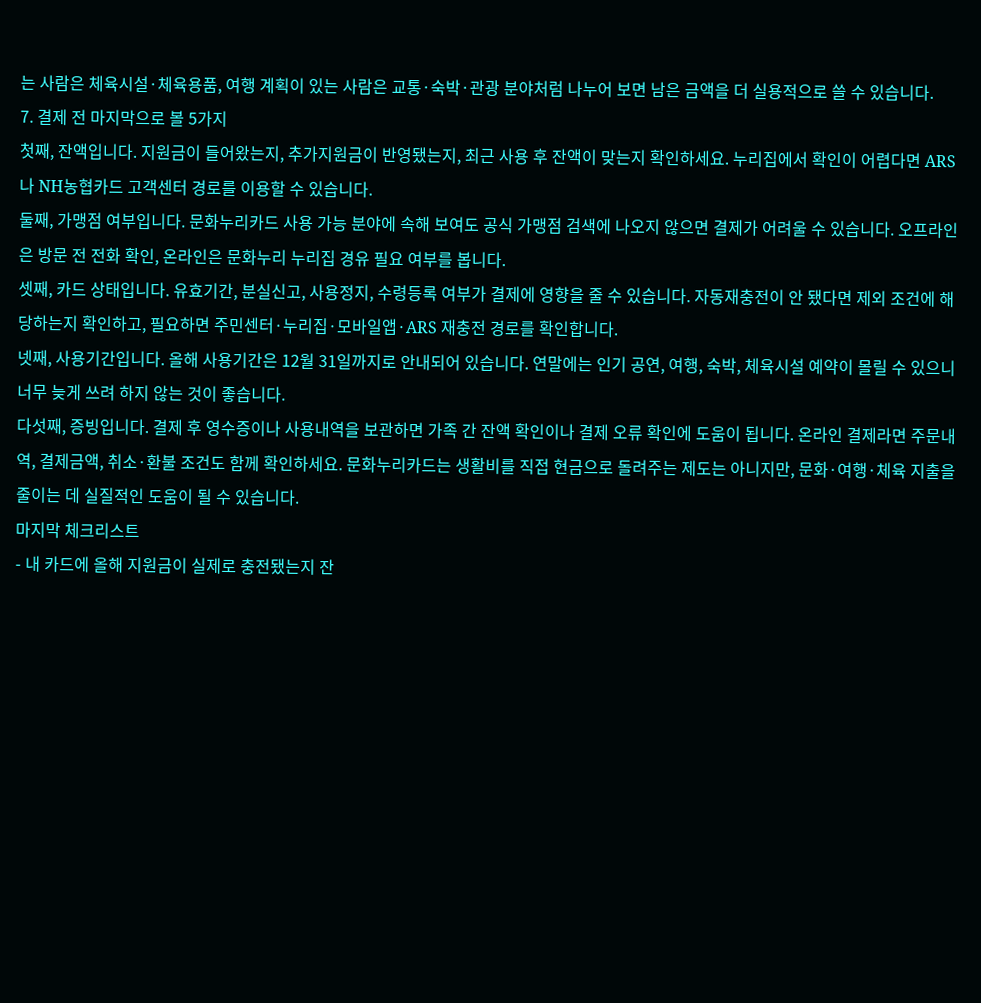는 사람은 체육시설·체육용품, 여행 계획이 있는 사람은 교통·숙박·관광 분야처럼 나누어 보면 남은 금액을 더 실용적으로 쓸 수 있습니다.
7. 결제 전 마지막으로 볼 5가지
첫째, 잔액입니다. 지원금이 들어왔는지, 추가지원금이 반영됐는지, 최근 사용 후 잔액이 맞는지 확인하세요. 누리집에서 확인이 어렵다면 ARS나 NH농협카드 고객센터 경로를 이용할 수 있습니다.
둘째, 가맹점 여부입니다. 문화누리카드 사용 가능 분야에 속해 보여도 공식 가맹점 검색에 나오지 않으면 결제가 어려울 수 있습니다. 오프라인은 방문 전 전화 확인, 온라인은 문화누리 누리집 경유 필요 여부를 봅니다.
셋째, 카드 상태입니다. 유효기간, 분실신고, 사용정지, 수령등록 여부가 결제에 영향을 줄 수 있습니다. 자동재충전이 안 됐다면 제외 조건에 해당하는지 확인하고, 필요하면 주민센터·누리집·모바일앱·ARS 재충전 경로를 확인합니다.
넷째, 사용기간입니다. 올해 사용기간은 12월 31일까지로 안내되어 있습니다. 연말에는 인기 공연, 여행, 숙박, 체육시설 예약이 몰릴 수 있으니 너무 늦게 쓰려 하지 않는 것이 좋습니다.
다섯째, 증빙입니다. 결제 후 영수증이나 사용내역을 보관하면 가족 간 잔액 확인이나 결제 오류 확인에 도움이 됩니다. 온라인 결제라면 주문내역, 결제금액, 취소·환불 조건도 함께 확인하세요. 문화누리카드는 생활비를 직접 현금으로 돌려주는 제도는 아니지만, 문화·여행·체육 지출을 줄이는 데 실질적인 도움이 될 수 있습니다.
마지막 체크리스트
- 내 카드에 올해 지원금이 실제로 충전됐는지 잔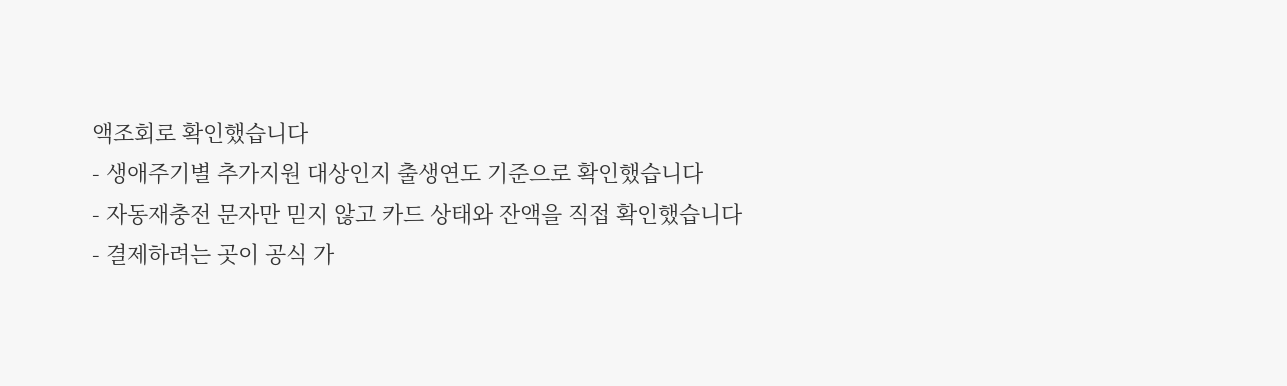액조회로 확인했습니다
- 생애주기별 추가지원 대상인지 출생연도 기준으로 확인했습니다
- 자동재충전 문자만 믿지 않고 카드 상태와 잔액을 직접 확인했습니다
- 결제하려는 곳이 공식 가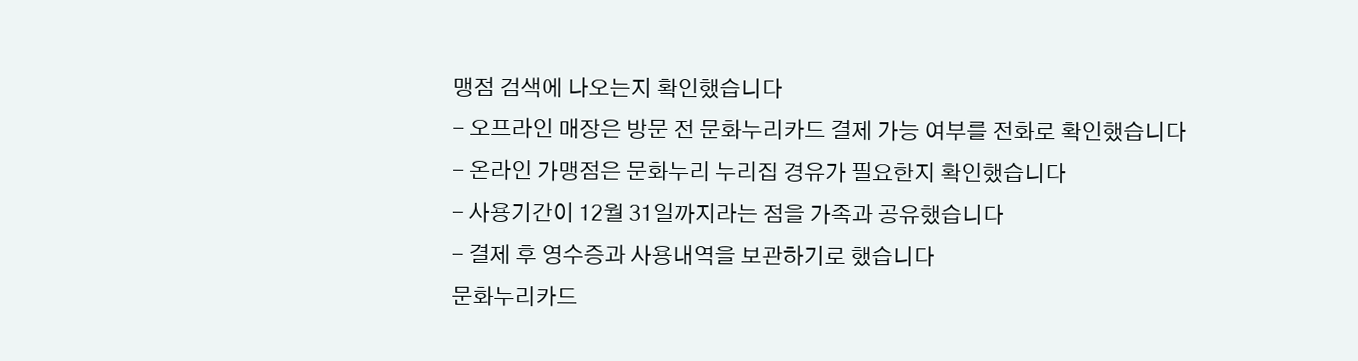맹점 검색에 나오는지 확인했습니다
- 오프라인 매장은 방문 전 문화누리카드 결제 가능 여부를 전화로 확인했습니다
- 온라인 가맹점은 문화누리 누리집 경유가 필요한지 확인했습니다
- 사용기간이 12월 31일까지라는 점을 가족과 공유했습니다
- 결제 후 영수증과 사용내역을 보관하기로 했습니다
문화누리카드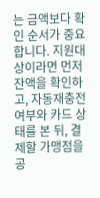는 금액보다 확인 순서가 중요합니다. 지원대상이라면 먼저 잔액을 확인하고, 자동재충전 여부와 카드 상태를 본 뒤, 결제할 가맹점을 공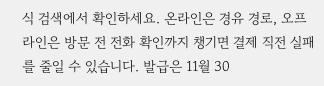식 검색에서 확인하세요. 온라인은 경유 경로, 오프라인은 방문 전 전화 확인까지 챙기면 결제 직전 실패를 줄일 수 있습니다. 발급은 11월 30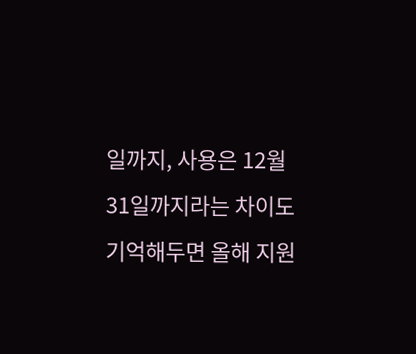일까지, 사용은 12월 31일까지라는 차이도 기억해두면 올해 지원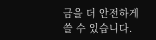금을 더 안전하게 쓸 수 있습니다.